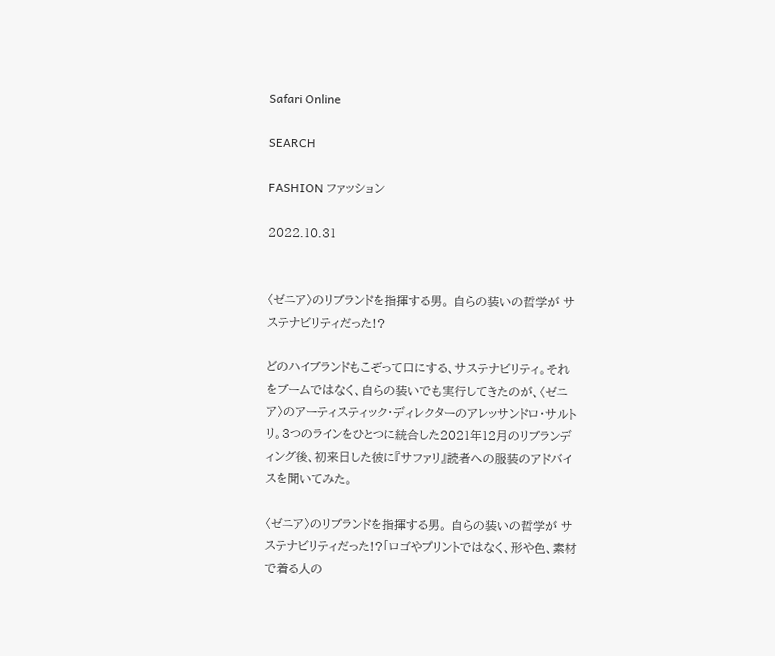Safari Online

SEARCH

FASHION ファッション

2022.10.31


〈ゼニア〉のリブランドを指揮する男。 自らの装いの哲学が サステナビリティだった!?

どのハイブランドもこぞって口にする、サステナビリティ。それをブームではなく、自らの装いでも実行してきたのが、〈ゼニア〉のアーティスティック・ディレクターのアレッサンドロ・サルトリ。3つのラインをひとつに統合した2021年12月のリブランディング後、初来日した彼に『サファリ』読者への服装のアドバイスを聞いてみた。

〈ゼニア〉のリブランドを指揮する男。 自らの装いの哲学が サステナビリティだった!?「ロゴやプリントではなく、形や色、素材で着る人の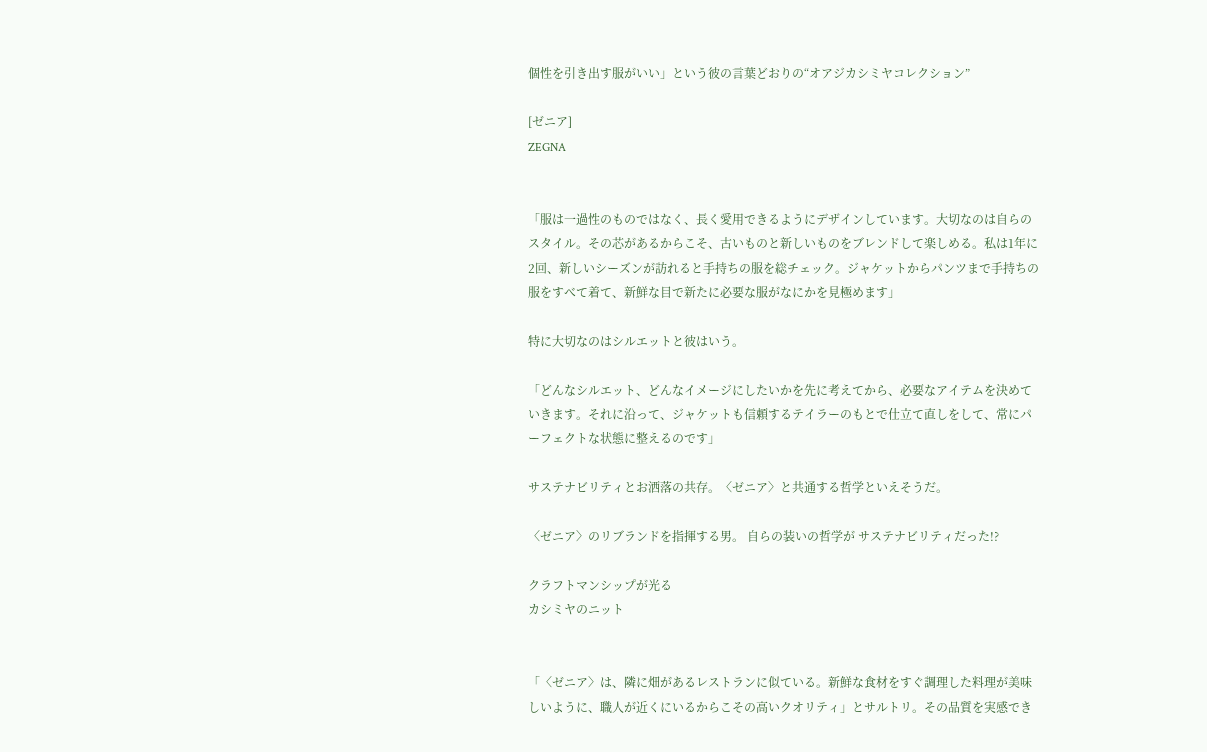個性を引き出す服がいい」という彼の言葉どおりの“オアジカシミヤコレクション”

[ゼニア]
ZEGNA


「服は一過性のものではなく、長く愛用できるようにデザインしています。大切なのは自らのスタイル。その芯があるからこそ、古いものと新しいものをブレンドして楽しめる。私は1年に2回、新しいシーズンが訪れると手持ちの服を総チェック。ジャケットからパンツまで手持ちの服をすべて着て、新鮮な目で新たに必要な服がなにかを見極めます」

特に大切なのはシルエットと彼はいう。

「どんなシルエット、どんなイメージにしたいかを先に考えてから、必要なアイテムを決めていきます。それに沿って、ジャケットも信頼するテイラーのもとで仕立て直しをして、常にパーフェクトな状態に整えるのです」

サステナビリティとお洒落の共存。〈ゼニア〉と共通する哲学といえそうだ。

〈ゼニア〉のリブランドを指揮する男。 自らの装いの哲学が サステナビリティだった!?

クラフトマンシップが光る
カシミヤのニット


「〈ゼニア〉は、隣に畑があるレストランに似ている。新鮮な食材をすぐ調理した料理が美味しいように、職人が近くにいるからこその高いクオリティ」とサルトリ。その品質を実感でき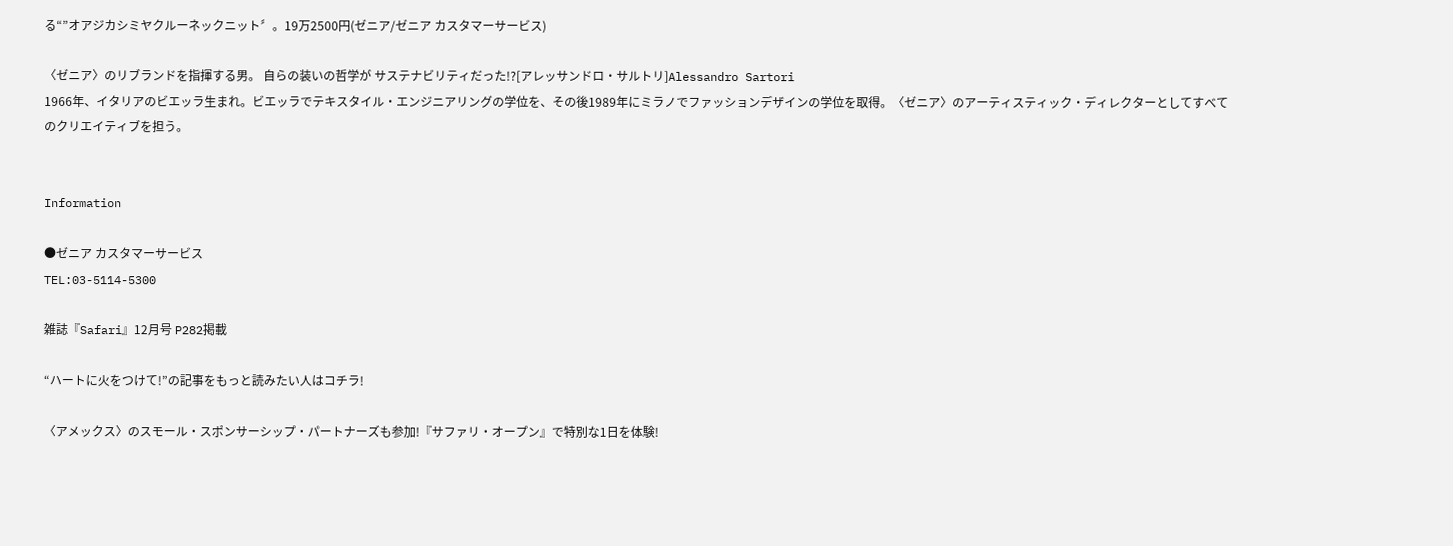る“”オアジカシミヤクルーネックニット〞。19万2500円(ゼニア/ゼニア カスタマーサービス)

〈ゼニア〉のリブランドを指揮する男。 自らの装いの哲学が サステナビリティだった!?[アレッサンドロ・サルトリ]Alessandro Sartori
1966年、イタリアのビエッラ生まれ。ビエッラでテキスタイル・エンジニアリングの学位を、その後1989年にミラノでファッションデザインの学位を取得。〈ゼニア〉のアーティスティック・ディレクターとしてすべてのクリエイティブを担う。


Information

●ゼニア カスタマーサービス
TEL:03-5114-5300

雑誌『Safari』12月号 P282掲載

“ハートに火をつけて!”の記事をもっと読みたい人はコチラ!

〈アメックス〉のスモール・スポンサーシップ・パートナーズも参加!『サファリ・オープン』で特別な1日を体験!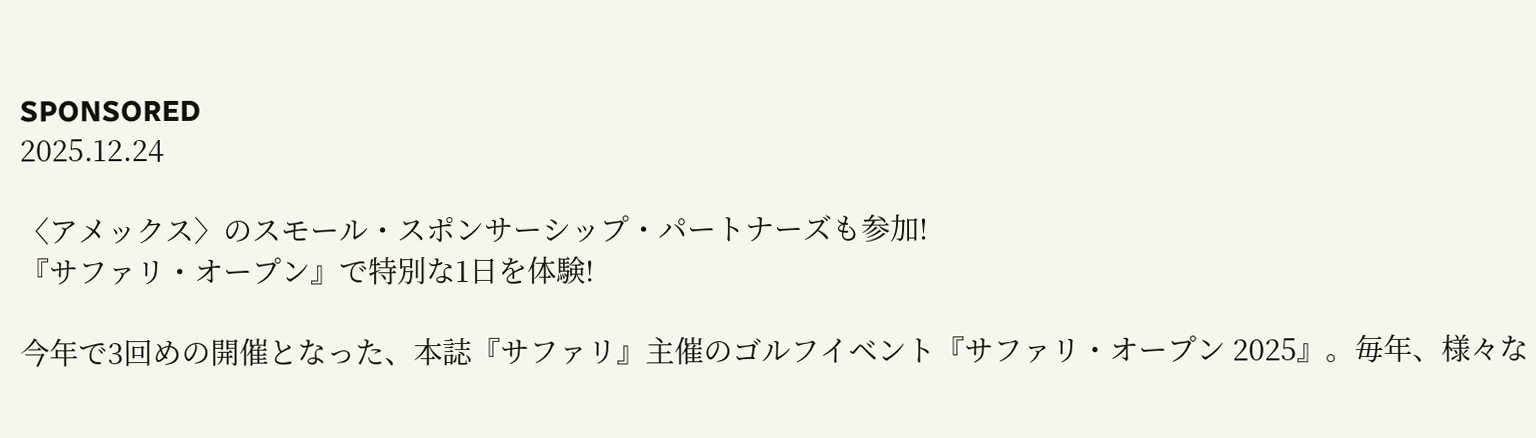SPONSORED
2025.12.24

〈アメックス〉のスモール・スポンサーシップ・パートナーズも参加!
『サファリ・オープン』で特別な1日を体験!

今年で3回めの開催となった、本誌『サファリ』主催のゴルフイベント『サファリ・オープン 2025』。毎年、様々な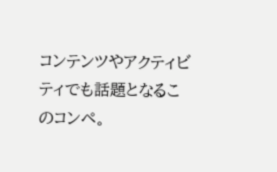コンテンツやアクティビティでも話題となるこのコンペ。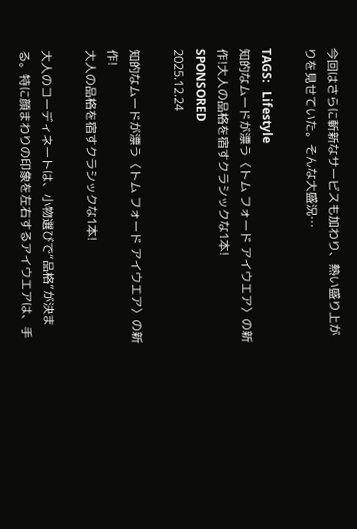今回はさらに斬新なサービスも加わり、熱い盛り上がりを見せていた。そんな大盛況…

TAGS:   Lifestyle
知的なムードが漂う〈トム フォード アイウエア〉の新作!大人の品格を宿すクラシックな1本!
SPONSORED
2025.12.24

知的なムードが漂う〈トム フォード アイウエア〉の新作!
大人の品格を宿すクラシックな1本!

大人のコーディネートは、小物選びで“品格”が決まる。特に顔まわりの印象を左右するアイウエアは、手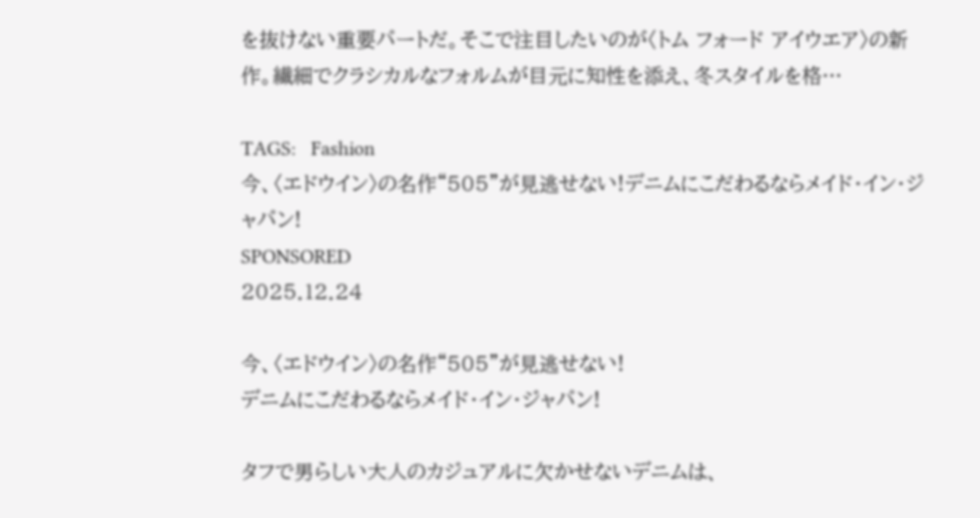を抜けない重要パートだ。そこで注目したいのが〈トム フォード アイウエア〉の新作。繊細でクラシカルなフォルムが目元に知性を添え、冬スタイルを格…

TAGS:   Fashion
今、〈エドウイン〉の名作“505”が見逃せない!デニムにこだわるならメイド・イン・ジャパン!
SPONSORED
2025.12.24

今、〈エドウイン〉の名作“505”が見逃せない!
デニムにこだわるならメイド・イン・ジャパン!

タフで男らしい大人のカジュアルに欠かせないデニムは、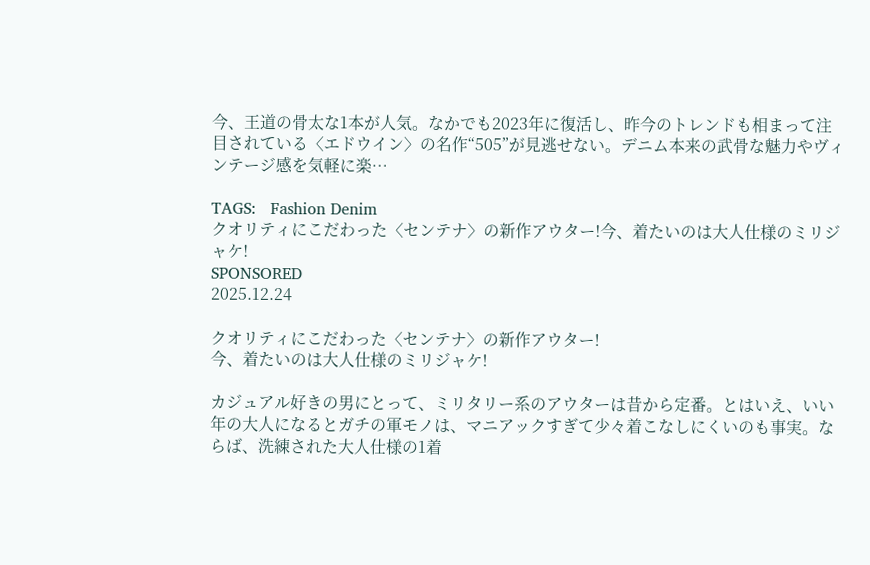今、王道の骨太な1本が人気。なかでも2023年に復活し、昨今のトレンドも相まって注目されている〈エドウイン〉の名作“505”が見逃せない。デニム本来の武骨な魅力やヴィンテージ感を気軽に楽…

TAGS:   Fashion Denim
クオリティにこだわった〈センテナ〉の新作アウター!今、着たいのは大人仕様のミリジャケ!
SPONSORED
2025.12.24

クオリティにこだわった〈センテナ〉の新作アウター!
今、着たいのは大人仕様のミリジャケ!

カジュアル好きの男にとって、ミリタリー系のアウターは昔から定番。とはいえ、いい年の大人になるとガチの軍モノは、マニアックすぎて少々着こなしにくいのも事実。ならば、洗練された大人仕様の1着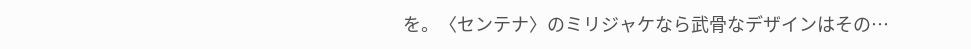を。〈センテナ〉のミリジャケなら武骨なデザインはその…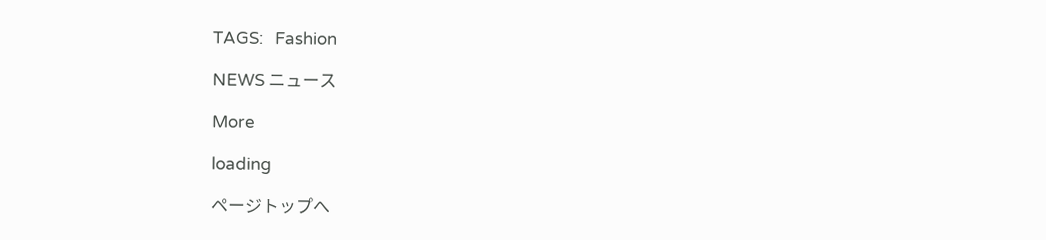TAGS:   Fashion

NEWS ニュース

More

loading

ページトップへ